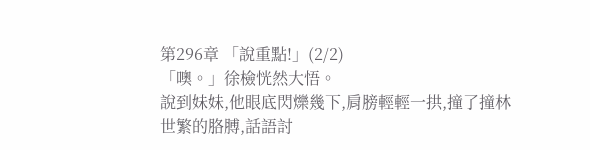第296章 「說重點!」(2/2)
「噢。」徐檢恍然大悟。
說到妹妹,他眼底閃爍幾下,肩膀輕輕一拱,撞了撞林世繁的胳膊,話語討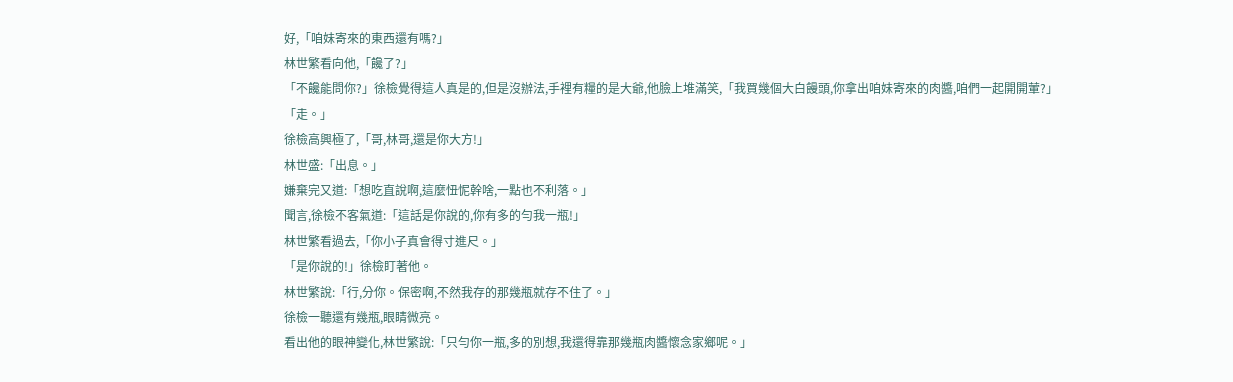好,「咱妹寄來的東西還有嗎?」
林世繁看向他,「饞了?」
「不饞能問你?」徐檢覺得這人真是的,但是沒辦法,手裡有糧的是大爺,他臉上堆滿笑,「我買幾個大白饅頭,你拿出咱妹寄來的肉醬,咱們一起開開葷?」
「走。」
徐檢高興極了,「哥,林哥,還是你大方!」
林世盛:「出息。」
嫌棄完又道:「想吃直說啊,這麼忸怩幹啥,一點也不利落。」
聞言,徐檢不客氣道:「這話是你說的,你有多的勻我一瓶!」
林世繁看過去,「你小子真會得寸進尺。」
「是你說的!」徐檢盯著他。
林世繁說:「行,分你。保密啊,不然我存的那幾瓶就存不住了。」
徐檢一聽還有幾瓶,眼睛微亮。
看出他的眼神變化,林世繁說:「只勻你一瓶,多的別想,我還得靠那幾瓶肉醬懷念家鄉呢。」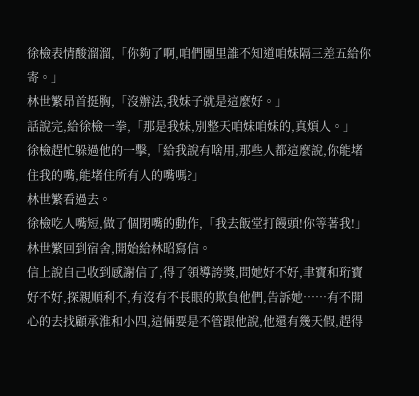徐檢表情酸溜溜,「你夠了啊,咱們團里誰不知道咱妹隔三差五給你寄。」
林世繁昂首挺胸,「沒辦法,我妹子就是這麼好。」
話說完,給徐檢一拳,「那是我妹,別整天咱妹咱妹的,真煩人。」
徐檢趕忙躲過他的一擊,「給我說有啥用,那些人都這麼說,你能堵住我的嘴,能堵住所有人的嘴嗎?」
林世繁看過去。
徐檢吃人嘴短,做了個閉嘴的動作,「我去飯堂打饅頭!你等著我!」
林世繁回到宿舍,開始給林昭寫信。
信上說自己收到感謝信了,得了領導誇獎,問她好不好,聿寶和珩寶好不好,探親順利不,有沒有不長眼的欺負他們,告訴她……有不開心的去找顧承淮和小四,這倆要是不管跟他說,他還有幾天假,趕得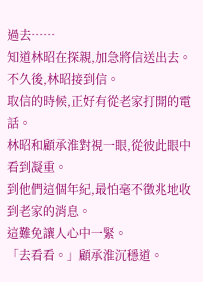過去……
知道林昭在探親,加急將信送出去。
不久後,林昭接到信。
取信的時候,正好有從老家打開的電話。
林昭和顧承淮對視一眼,從彼此眼中看到凝重。
到他們這個年紀,最怕毫不徵兆地收到老家的消息。
這難免讓人心中一緊。
「去看看。」顧承淮沉穩道。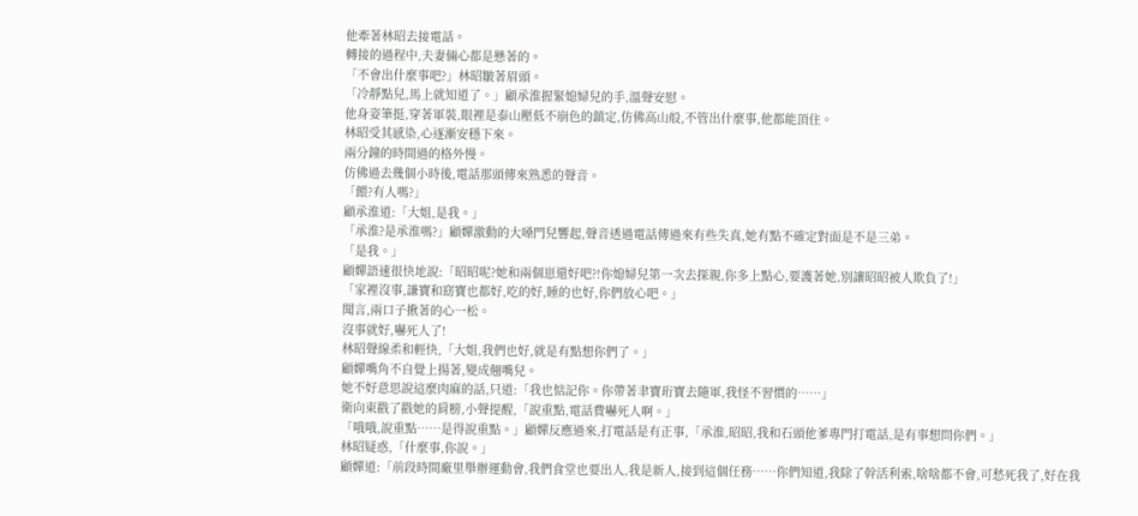他牽著林昭去接電話。
轉接的過程中,夫妻倆心都是懸著的。
「不會出什麼事吧?」林昭皺著眉頭。
「冷靜點兒,馬上就知道了。」顧承淮握緊媳婦兒的手,溫聲安慰。
他身姿筆挺,穿著軍裝,眼裡是泰山壓低不崩色的鎮定,仿佛高山般,不管出什麼事,他都能頂住。
林昭受其感染,心逐漸安穩下來。
兩分鐘的時間過的格外慢。
仿佛過去幾個小時後,電話那頭傳來熟悉的聲音。
「餵?有人嗎?」
顧承淮道:「大姐,是我。」
「承淮?是承淮嗎?」顧嬋激動的大嗓門兒響起,聲音透過電話傳過來有些失真,她有點不確定對面是不是三弟。
「是我。」
顧嬋語速很快地說:「昭昭呢?她和兩個崽還好吧?!你媳婦兒第一次去探親,你多上點心,要護著她,別讓昭昭被人欺負了!」
「家裡沒事,謙寶和窈寶也都好,吃的好,睡的也好,你們放心吧。」
聞言,兩口子揪著的心一松。
沒事就好,嚇死人了!
林昭聲線柔和輕快,「大姐,我們也好,就是有點想你們了。」
顧嬋嘴角不自覺上揚著,變成翹嘴兒。
她不好意思說這麼肉麻的話,只道:「我也惦記你。你帶著聿寶珩寶去隨軍,我怪不習慣的……」
衛向東戳了戳她的肩膀,小聲提醒,「說重點,電話費嚇死人啊。」
「哦哦,說重點……是得說重點。」顧嬋反應過來,打電話是有正事,「承淮,昭昭,我和石頭他爹專門打電話,是有事想問你們。」
林昭疑惑,「什麼事,你說。」
顧嬋道:「前段時間廠里舉辦運動會,我們食堂也要出人,我是新人,接到這個任務……你們知道,我除了幹活利索,啥啥都不會,可愁死我了,好在我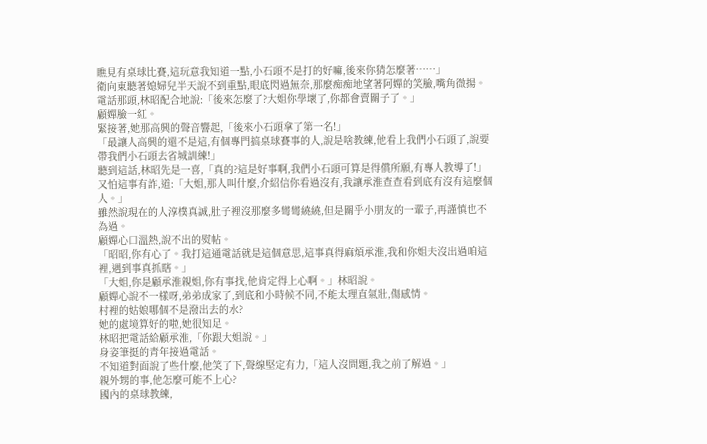瞧見有桌球比賽,這玩意我知道一點,小石頭不是打的好嘛,後來你猜怎麼著……」
衛向東聽著媳婦兒半天說不到重點,眼底閃過無奈,那麼痴痴地望著阿嬋的笑臉,嘴角微揚。
電話那頭,林昭配合地說:「後來怎麼了?大姐你學壞了,你都會賣關子了。」
顧嬋臉一紅。
緊接著,她那高興的聲音響起,「後來小石頭拿了第一名!」
「最讓人高興的還不是這,有個專門搞桌球賽事的人,說是啥教練,他看上我們小石頭了,說要帶我們小石頭去省城訓練!」
聽到這話,林昭先是一喜,「真的?這是好事啊,我們小石頭可算是得償所願,有專人教導了!」
又怕這事有詐,道:「大姐,那人叫什麼,介紹信你看過沒有,我讓承淮查查看到底有沒有這麼個人。」
雖然說現在的人淳樸真誠,肚子裡沒那麼多彎彎繞繞,但是關乎小朋友的一輩子,再謹慎也不為過。
顧嬋心口溫熱,說不出的熨帖。
「昭昭,你有心了。我打這通電話就是這個意思,這事真得麻煩承淮,我和你姐夫沒出過咱這裡,遇到事真抓瞎。」
「大姐,你是顧承淮親姐,你有事找,他肯定得上心啊。」林昭說。
顧嬋心說不一樣呀,弟弟成家了,到底和小時候不同,不能太理直氣壯,傷感情。
村裡的姑娘哪個不是潑出去的水?
她的處境算好的啦,她很知足。
林昭把電話給顧承淮,「你跟大姐說。」
身姿筆挺的青年接過電話。
不知道對面說了些什麼,他笑了下,聲線堅定有力,「這人沒問題,我之前了解過。」
親外甥的事,他怎麼可能不上心?
國內的桌球教練,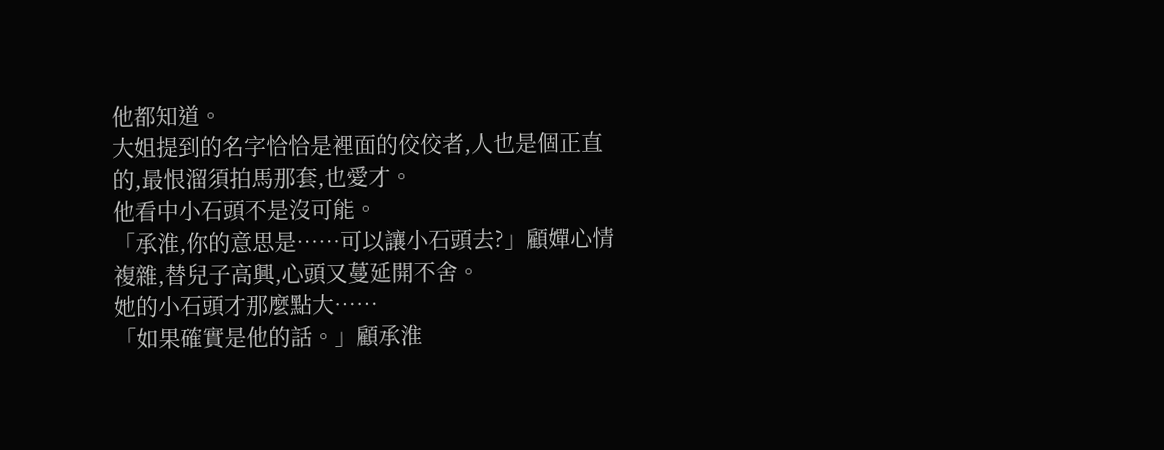他都知道。
大姐提到的名字恰恰是裡面的佼佼者,人也是個正直的,最恨溜須拍馬那套,也愛才。
他看中小石頭不是沒可能。
「承淮,你的意思是……可以讓小石頭去?」顧嬋心情複雜,替兒子高興,心頭又蔓延開不舍。
她的小石頭才那麼點大……
「如果確實是他的話。」顧承淮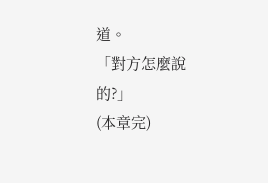道。
「對方怎麼說的?」
(本章完)